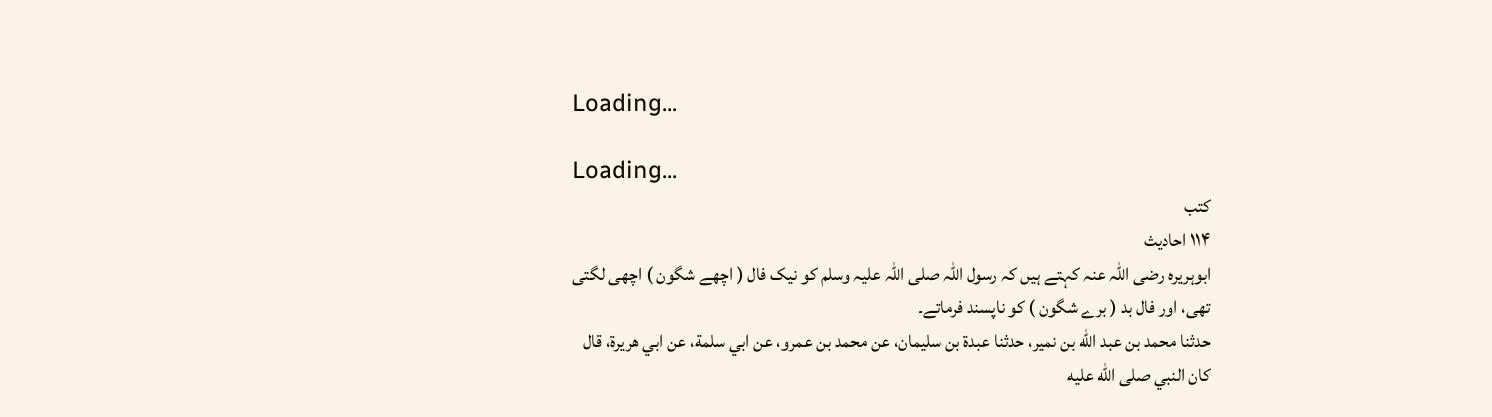Loading...

Loading...
کتب
۱۱۴ احادیث
ابوہریرہ رضی اللہ عنہ کہتے ہیں کہ رسول اللہ صلی اللہ علیہ وسلم کو نیک فال ( اچھے شگون ) اچھی لگتی تھی، اور فال بد ( برے شگون ) کو ناپسند فرماتے۔
حدثنا محمد بن عبد الله بن نمير، حدثنا عبدة بن سليمان، عن محمد بن عمرو، عن ابي سلمة، عن ابي هريرة، قال كان النبي صلى الله عليه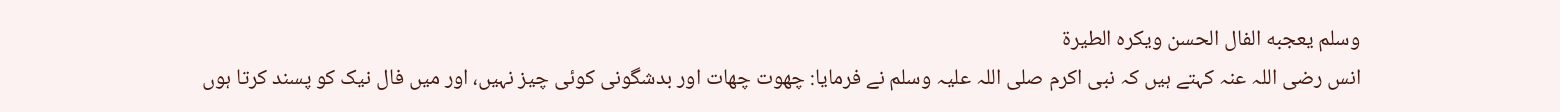وسلم يعجبه الفال الحسن ويكره الطيرة
انس رضی اللہ عنہ کہتے ہیں کہ نبی اکرم صلی اللہ علیہ وسلم نے فرمایا: چھوت چھات اور بدشگونی کوئی چیز نہیں، اور میں فال نیک کو پسند کرتا ہوں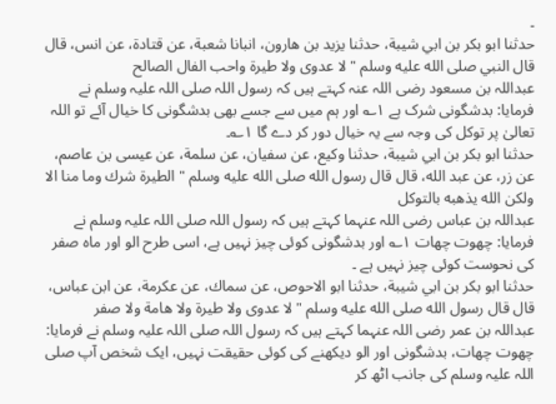۔
حدثنا ابو بكر بن ابي شيبة، حدثنا يزيد بن هارون، انبانا شعبة، عن قتادة، عن انس، قال قال النبي صلى الله عليه وسلم " لا عدوى ولا طيرة واحب الفال الصالح
عبداللہ بن مسعود رضی اللہ عنہ کہتے ہیں کہ رسول اللہ صلی اللہ علیہ وسلم نے فرمایا: بدشگونی شرک ہے ۱؎ اور ہم میں سے جسے بھی بدشگونی کا خیال آئے تو اللہ تعالیٰ پر توکل کی وجہ سے یہ خیال دور کر دے گا ۱؎۔
حدثنا ابو بكر بن ابي شيبة، حدثنا وكيع، عن سفيان، عن سلمة، عن عيسى بن عاصم، عن زر، عن عبد الله، قال قال رسول الله صلى الله عليه وسلم " الطيرة شرك وما منا الا ولكن الله يذهبه بالتوكل
عبداللہ بن عباس رضی اللہ عنہما کہتے ہیں کہ رسول اللہ صلی اللہ علیہ وسلم نے فرمایا: چھوت چھات ۱؎ اور بدشگونی کوئی چیز نہیں ہے، اسی طرح الو اور ماہ صفر کی نحوست کوئی چیز نہیں ہے ۔
حدثنا ابو بكر بن ابي شيبة، حدثنا ابو الاحوص، عن سماك، عن عكرمة، عن ابن عباس، قال قال رسول الله صلى الله عليه وسلم " لا عدوى ولا طيرة ولا هامة ولا صفر
عبداللہ بن عمر رضی اللہ عنہما کہتے ہیں کہ رسول اللہ صلی اللہ علیہ وسلم نے فرمایا: چھوت چھات، بدشگونی اور الو دیکھنے کی کوئی حقیقت نہیں، ایک شخص آپ صلی اللہ علیہ وسلم کی جانب اٹھ کر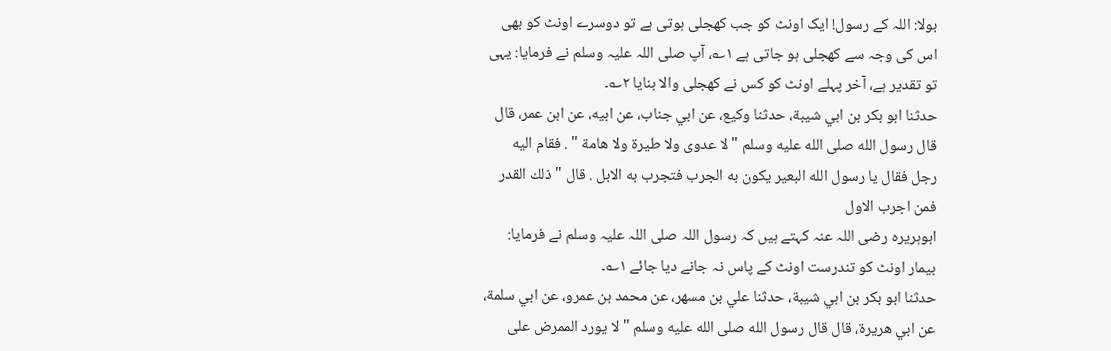بولا: اللہ کے رسول! ایک اونٹ کو جب کھجلی ہوتی ہے تو دوسرے اونٹ کو بھی اس کی وجہ سے کھجلی ہو جاتی ہے ۱؎، آپ صلی اللہ علیہ وسلم نے فرمایا: یہی تو تقدیر ہے، آخر پہلے اونٹ کو کس نے کھجلی والا بنایا ۲؎۔
حدثنا ابو بكر بن ابي شيبة، حدثنا وكيع، عن ابي جناب، عن ابيه، عن ابن عمر، قال قال رسول الله صلى الله عليه وسلم " لا عدوى ولا طيرة ولا هامة " . فقام اليه رجل فقال يا رسول الله البعير يكون به الجرب فتجرب به الابل . قال " ذلك القدر فمن اجرب الاول
ابوہریرہ رضی اللہ عنہ کہتے ہیں کہ رسول اللہ صلی اللہ علیہ وسلم نے فرمایا: بیمار اونٹ کو تندرست اونٹ کے پاس نہ جانے دیا جائے ۱؎۔
حدثنا ابو بكر بن ابي شيبة، حدثنا علي بن مسهر، عن محمد بن عمرو، عن ابي سلمة، عن ابي هريرة، قال قال رسول الله صلى الله عليه وسلم " لا يورد الممرض على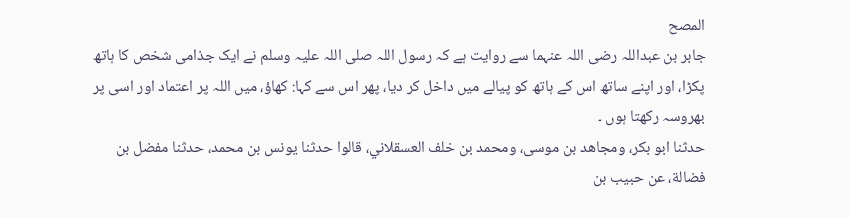المصح
جابر بن عبداللہ رضی اللہ عنہما سے روایت ہے کہ رسول اللہ صلی اللہ علیہ وسلم نے ایک جذامی شخص کا ہاتھ پکڑا، اور اپنے ساتھ اس کے ہاتھ کو پیالے میں داخل کر دیا، پھر اس سے کہا: کھاؤ، میں اللہ پر اعتماد اور اسی پر بھروسہ رکھتا ہوں ۔
حدثنا ابو بكر، ومجاهد بن موسى، ومحمد بن خلف العسقلاني، قالوا حدثنا يونس بن محمد، حدثنا مفضل بن فضالة، عن حبيب بن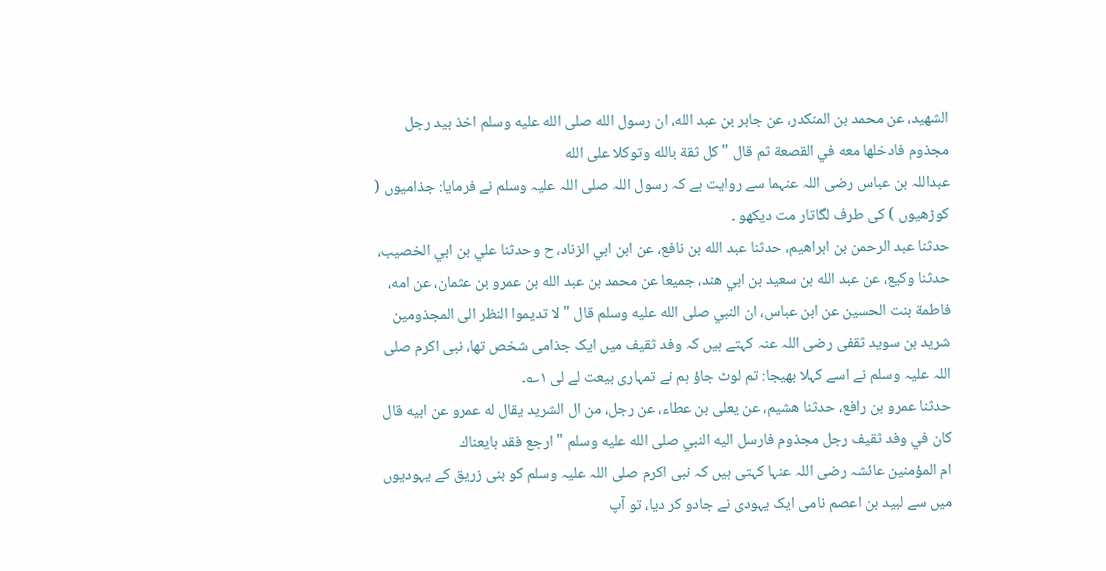الشهيد، عن محمد بن المنكدر، عن جابر بن عبد الله، ان رسول الله صلى الله عليه وسلم اخذ بيد رجل مجذوم فادخلها معه في القصعة ثم قال " كل ثقة بالله وتوكلا على الله
عبداللہ بن عباس رضی اللہ عنہما سے روایت ہے کہ رسول اللہ صلی اللہ علیہ وسلم نے فرمایا: جذامیوں ( کوڑھیوں ) کی طرف لگاتار مت دیکھو ۔
حدثنا عبد الرحمن بن ابراهيم، حدثنا عبد الله بن نافع، عن ابن ابي الزناد، ح وحدثنا علي بن ابي الخصيب، حدثنا وكيع، عن عبد الله بن سعيد بن ابي هند، جميعا عن محمد بن عبد الله بن عمرو بن عثمان، عن امه، فاطمة بنت الحسين عن ابن عباس، ان النبي صلى الله عليه وسلم قال " لا تديموا النظر الى المجذومين
شرید بن سوید ثقفی رضی اللہ عنہ کہتے ہیں کہ وفد ثقیف میں ایک جذامی شخص تھا، نبی اکرم صلی اللہ علیہ وسلم نے اسے کہلا بھیجا: تم لوٹ جاؤ ہم نے تمہاری بیعت لے لی ۱؎۔
حدثنا عمرو بن رافع، حدثنا هشيم، عن يعلى بن عطاء، عن رجل، من ال الشريد يقال له عمرو عن ابيه قال كان في وفد ثقيف رجل مجذوم فارسل اليه النبي صلى الله عليه وسلم " ارجع فقد بايعناك
ام المؤمنین عائشہ رضی اللہ عنہا کہتی ہیں کہ نبی اکرم صلی اللہ علیہ وسلم کو بنی زریق کے یہودیوں میں سے لبید بن اعصم نامی ایک یہودی نے جادو کر دیا، تو آپ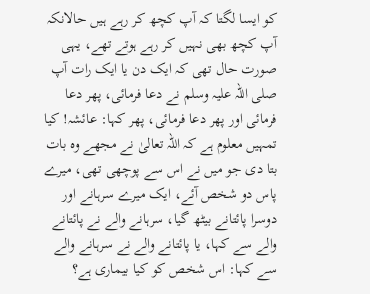کو ایسا لگتا کہ آپ کچھ کر رہے ہیں حالانکہ آپ کچھ بھی نہیں کر رہے ہوتے تھے، یہی صورت حال تھی کہ ایک دن یا ایک رات آپ صلی اللہ علیہ وسلم نے دعا فرمائی، پھر دعا فرمائی اور پھر دعا فرمائی، پھر کہا: عائشہ! کیا تمہیں معلوم ہے کہ اللہ تعالیٰ نے مجھے وہ بات بتا دی جو میں نے اس سے پوچھی تھی، میرے پاس دو شخص آئے، ایک میرے سرہانے اور دوسرا پائتانے بیٹھ گیا، سرہانے والے نے پائتانے والے سے کہا، یا پائتانے والے نے سرہانے والے سے کہا: اس شخص کو کیا بیماری ہے؟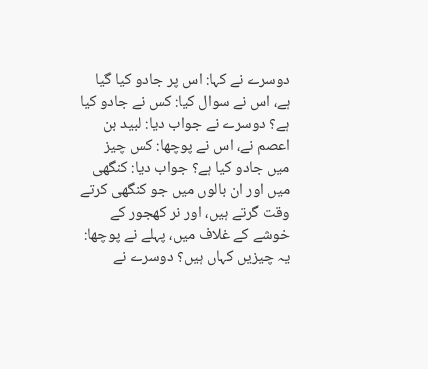دوسرے نے کہا: اس پر جادو کیا گیا ہے، اس نے سوال کیا: کس نے جادو کیا ہے؟ دوسرے نے جواب دیا: لبید بن اعصم نے، اس نے پوچھا: کس چیز میں جادو کیا ہے؟ جواب دیا: کنگھی میں اور ان بالوں میں جو کنگھی کرتے وقت گرتے ہیں، اور نر کھجور کے خوشے کے غلاف میں، پہلے نے پوچھا: یہ چیزیں کہاں ہیں؟ دوسرے نے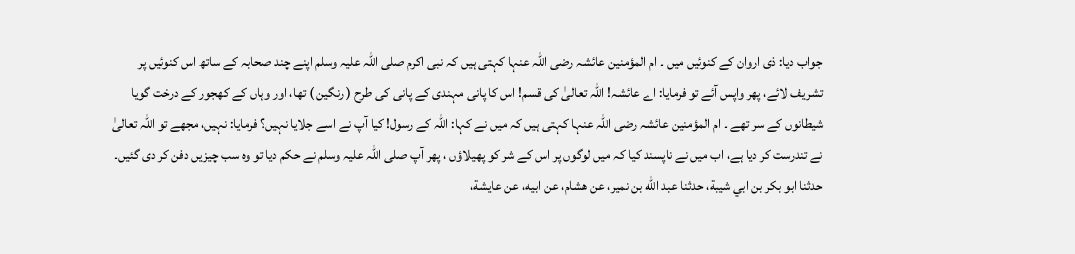جواب دیا: ذی اروان کے کنوئیں میں ۔ ام المؤمنین عائشہ رضی اللہ عنہا کہتی ہیں کہ نبی اکرم صلی اللہ علیہ وسلم اپنے چند صحابہ کے ساتھ اس کنوئیں پر تشریف لائے، پھر واپس آئے تو فرمایا: اے عائشہ! اللہ تعالیٰ کی قسم! اس کا پانی مہندی کے پانی کی طرح ( رنگین ) تھا، اور وہاں کے کھجور کے درخت گویا شیطانوں کے سر تھے ۔ ام المؤمنین عائشہ رضی اللہ عنہا کہتی ہیں کہ میں نے کہا: اللہ کے رسول! کیا آپ نے اسے جلایا نہیں؟ فرمایا: نہیں، مجھے تو اللہ تعالیٰ نے تندرست کر دیا ہے، اب میں نے ناپسند کیا کہ میں لوگوں پر اس کے شر کو پھیلاؤں ، پھر آپ صلی اللہ علیہ وسلم نے حکم دیا تو وہ سب چیزیں دفن کر دی گئیں۔
حدثنا ابو بكر بن ابي شيبة، حدثنا عبد الله بن نمير، عن هشام، عن ابيه، عن عايشة،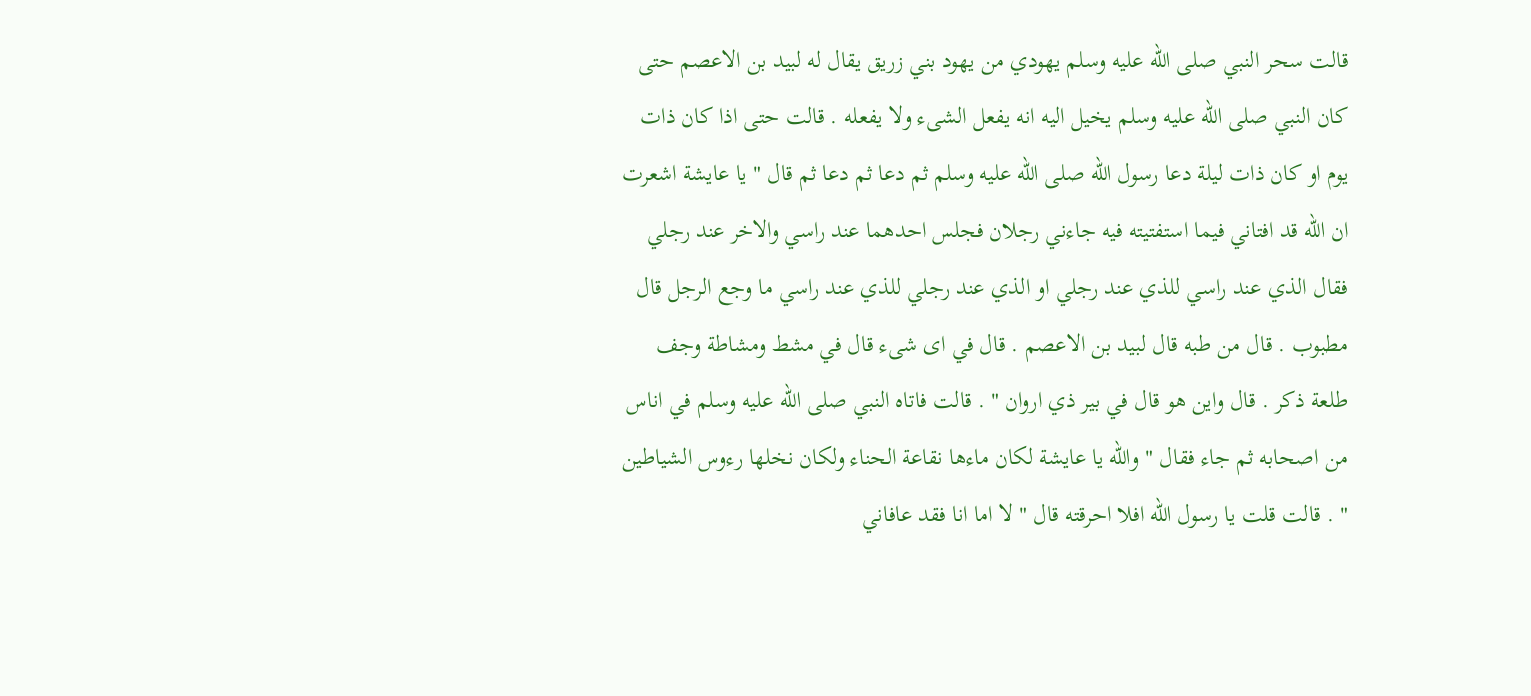قالت سحر النبي صلى الله عليه وسلم يهودي من يهود بني زريق يقال له لبيد بن الاعصم حتى كان النبي صلى الله عليه وسلم يخيل اليه انه يفعل الشىء ولا يفعله . قالت حتى اذا كان ذات يوم او كان ذات ليلة دعا رسول الله صلى الله عليه وسلم ثم دعا ثم دعا ثم قال " يا عايشة اشعرت ان الله قد افتاني فيما استفتيته فيه جاءني رجلان فجلس احدهما عند راسي والاخر عند رجلي فقال الذي عند راسي للذي عند رجلي او الذي عند رجلي للذي عند راسي ما وجع الرجل قال مطبوب . قال من طبه قال لبيد بن الاعصم . قال في اى شىء قال في مشط ومشاطة وجف طلعة ذكر . قال واين هو قال في بير ذي اروان " . قالت فاتاه النبي صلى الله عليه وسلم في اناس من اصحابه ثم جاء فقال " والله يا عايشة لكان ماءها نقاعة الحناء ولكان نخلها رءوس الشياطين " . قالت قلت يا رسول الله افلا احرقته قال " لا اما انا فقد عافاني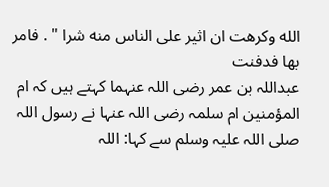الله وكرهت ان اثير على الناس منه شرا " . فامر بها فدفنت
عبداللہ بن عمر رضی اللہ عنہما کہتے ہیں کہ ام المؤمنین ام سلمہ رضی اللہ عنہا نے رسول اللہ صلی اللہ علیہ وسلم سے کہا: اللہ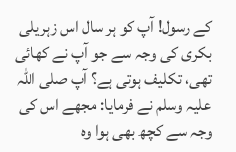کے رسول! آپ کو ہر سال اس زہریلی بکری کی وجہ سے جو آپ نے کھائی تھی، تکلیف ہوتی ہے؟ آپ صلی اللہ علیہ وسلم نے فرمایا: مجھے اس کی وجہ سے کچھ بھی ہوا وہ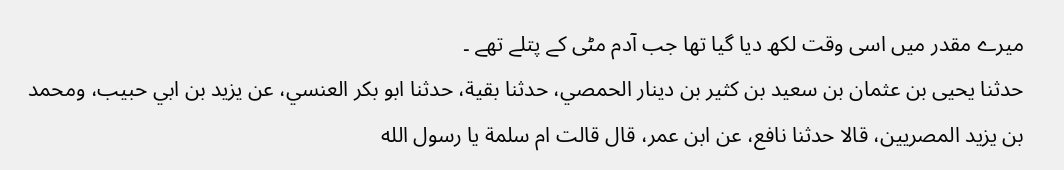میرے مقدر میں اسی وقت لکھ دیا گیا تھا جب آدم مٹی کے پتلے تھے ۔
حدثنا يحيى بن عثمان بن سعيد بن كثير بن دينار الحمصي، حدثنا بقية، حدثنا ابو بكر العنسي، عن يزيد بن ابي حبيب، ومحمد بن يزيد المصريين، قالا حدثنا نافع، عن ابن عمر، قال قالت ام سلمة يا رسول الله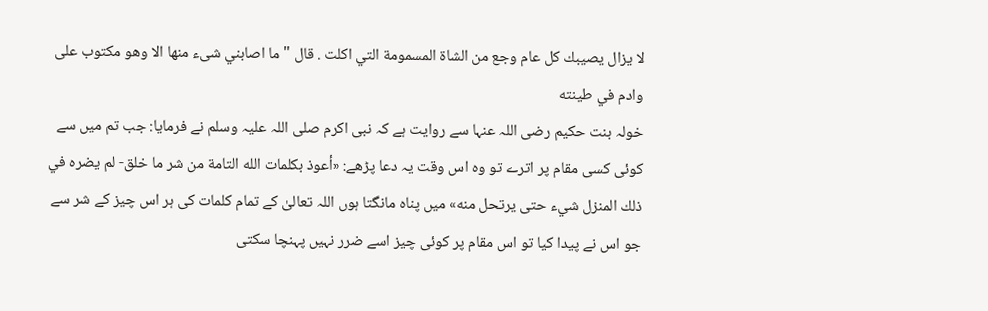لا يزال يصيبك كل عام وجع من الشاة المسمومة التي اكلت . قال " ما اصابني شىء منها الا وهو مكتوب على وادم في طينته
خولہ بنت حکیم رضی اللہ عنہا سے روایت ہے کہ نبی اکرم صلی اللہ علیہ وسلم نے فرمایا: جب تم میں سے کوئی کسی مقام پر اترے تو وہ اس وقت یہ دعا پڑھے: «أعوذ بكلمات الله التامة من شر ما خلق- لم يضره في ذلك المنزل شيء حتى يرتحل منه» میں پناہ مانگتا ہوں اللہ تعالیٰ کے تمام کلمات کی ہر اس چیز کے شر سے جو اس نے پیدا کیا تو اس مقام پر کوئی چیز اسے ضرر نہیں پہنچا سکتی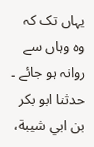یہاں تک کہ وہ وہاں سے روانہ ہو جائے ۔
حدثنا ابو بكر بن ابي شيبة،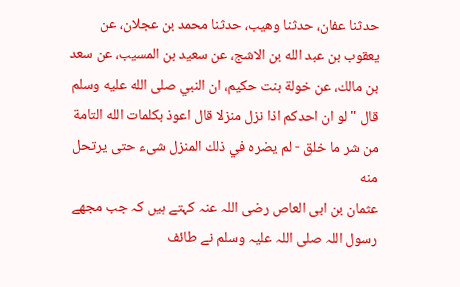حدثنا عفان، حدثنا وهيب، حدثنا محمد بن عجلان، عن يعقوب بن عبد الله بن الاشج، عن سعيد بن المسيب، عن سعد بن مالك، عن خولة بنت حكيم، ان النبي صلى الله عليه وسلم قال " لو ان احدكم اذا نزل منزلا قال اعوذ بكلمات الله التامة من شر ما خلق - لم يضره في ذلك المنزل شىء حتى يرتحل منه
عثمان بن ابی العاص رضی اللہ عنہ کہتے ہیں کہ جب مجھے رسول اللہ صلی اللہ علیہ وسلم نے طائف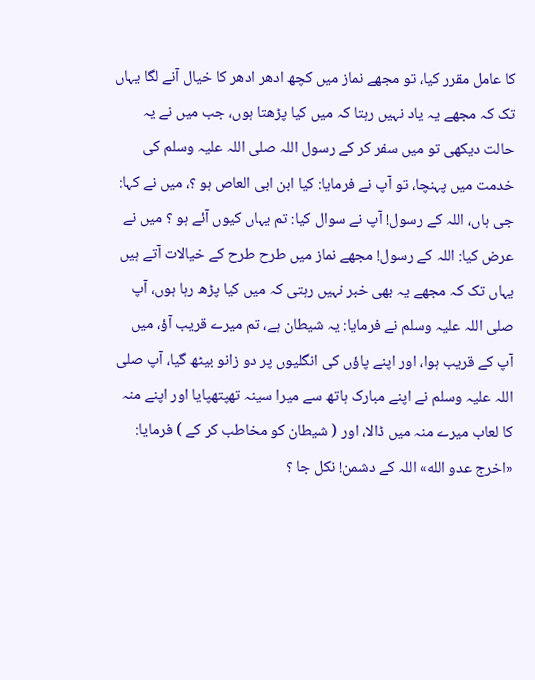کا عامل مقرر کیا، تو مجھے نماز میں کچھ ادھر ادھر کا خیال آنے لگا یہاں تک کہ مجھے یہ یاد نہیں رہتا کہ میں کیا پڑھتا ہوں، جب میں نے یہ حالت دیکھی تو میں سفر کر کے رسول اللہ صلی اللہ علیہ وسلم کی خدمت میں پہنچا، تو آپ نے فرمایا: کیا ابن ابی العاص ہو ؟، میں نے کہا: جی ہاں، اللہ کے رسول! آپ نے سوال کیا: تم یہاں کیوں آئے ہو ؟ میں نے عرض کیا: اللہ کے رسول! مجھے نماز میں طرح طرح کے خیالات آتے ہیں یہاں تک کہ مجھے یہ بھی خبر نہیں رہتی کہ میں کیا پڑھ رہا ہوں، آپ صلی اللہ علیہ وسلم نے فرمایا: یہ شیطان ہے، تم میرے قریب آؤ، میں آپ کے قریب ہوا، اور اپنے پاؤں کی انگلیوں پر دو زانو بیٹھ گیا، آپ صلی اللہ علیہ وسلم نے اپنے مبارک ہاتھ سے میرا سینہ تھپتھپایا اور اپنے منہ کا لعاب میرے منہ میں ڈالا، اور ( شیطان کو مخاطب کر کے ) فرمایا: «اخرج عدو الله» اللہ کے دشمن! نکل جا ؟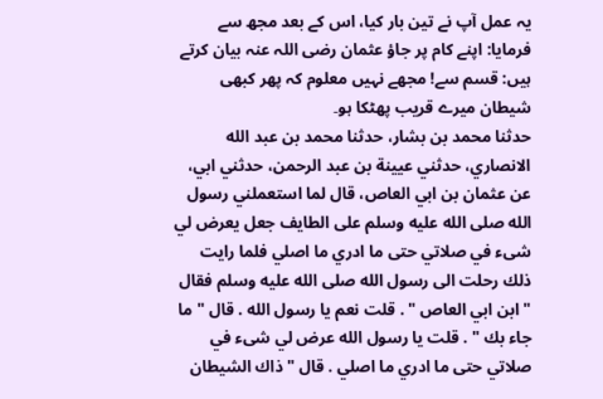یہ عمل آپ نے تین بار کیا، اس کے بعد مجھ سے فرمایا: اپنے کام پر جاؤ عثمان رضی اللہ عنہ بیان کرتے ہیں: قسم سے! مجھے نہیں معلوم کہ پھر کبھی شیطان میرے قریب پھٹکا ہو۔
حدثنا محمد بن بشار، حدثنا محمد بن عبد الله الانصاري، حدثني عيينة بن عبد الرحمن، حدثني ابي، عن عثمان بن ابي العاص، قال لما استعملني رسول الله صلى الله عليه وسلم على الطايف جعل يعرض لي شىء في صلاتي حتى ما ادري ما اصلي فلما رايت ذلك رحلت الى رسول الله صلى الله عليه وسلم فقال " ابن ابي العاص " . قلت نعم يا رسول الله . قال " ما جاء بك " . قلت يا رسول الله عرض لي شىء في صلاتي حتى ما ادري ما اصلي . قال " ذاك الشيطان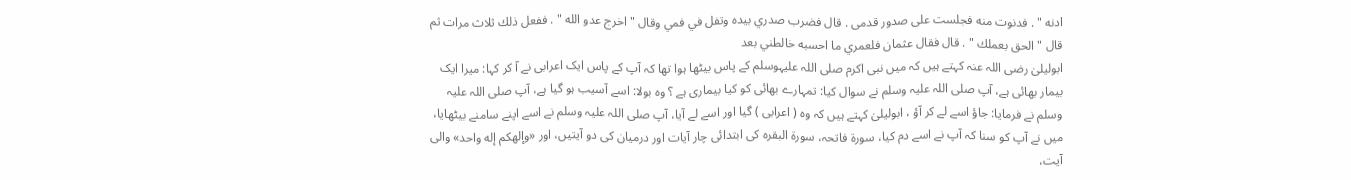ادنه " . فدنوت منه فجلست على صدور قدمى . قال فضرب صدري بيده وتفل في فمي وقال " اخرج عدو الله " . ففعل ذلك ثلاث مرات ثم قال " الحق بعملك " . قال فقال عثمان فلعمري ما احسبه خالطني بعد
ابولیلیٰ رضی اللہ عنہ کہتے ہیں کہ میں نبی اکرم صلی اللہ علیہوسلم کے پاس بیٹھا ہوا تھا کہ آپ کے پاس ایک اعرابی نے آ کر کہا: میرا ایک بیمار بھائی ہے، آپ صلی اللہ علیہ وسلم نے سوال کیا: تمہارے بھائی کو کیا بیماری ہے ؟ وہ بولا: اسے آسیب ہو گیا ہے، آپ صلی اللہ علیہ وسلم نے فرمایا: جاؤ اسے لے کر آؤ ، ابولیلیٰ کہتے ہیں کہ وہ ( اعرابی ) گیا اور اسے لے آیا، آپ صلی اللہ علیہ وسلم نے اسے اپنے سامنے بیٹھایا، میں نے آپ کو سنا کہ آپ نے اسے دم کیا، سورۃ فاتحہ، سورۃ البقرہ کی ابتدائی چار آیات اور درمیان کی دو آیتیں، اور «وإلهكم إله واحد» والی آیت،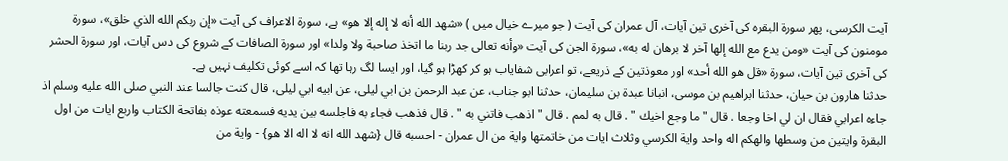آیت الکرسی، پھر سورۃ البقرہ کی آخری تین آیات، آل عمران کی آیت ( جو میرے خیال میں ) «شهد الله أنه لا إله إلا هو» ہے، سورۃ الاعراف کی آیت «إن ربكم الله الذي خلق»، سورۃ مومنون کی آیت «ومن يدع مع الله إلها آخر لا برهان له به»، سورۃ الجن کی آیت «وأنه تعالى جد ربنا ما اتخذ صاحبة ولا ولدا» اور سورۃ الصافات کے شروع کی دس آیات، اور سورۃ الحشر کی آخری تین آیات، سورۃ «قل هو الله أحد» اور معوذتین کے ذریعے، تو اعرابی شفایاب ہو کر کھڑا ہو گیا، اور ایسا لگ رہا تھا کہ اسے کوئی تکلیف نہیں ہے۔
حدثنا هارون بن حيان، حدثنا ابراهيم بن موسى، انبانا عبدة بن سليمان، حدثنا ابو جناب، عن عبد الرحمن بن ابي ليلى، عن ابيه ابي ليلى، قال كنت جالسا عند النبي صلى الله عليه وسلم اذ جاءه اعرابي فقال ان لي اخا وجعا . قال " ما وجع اخيك " . قال به لمم . قال " اذهب فاتني به " . قال فذهب فجاء به فاجلسه بين يديه فسمعته عوذه بفاتحة الكتاب واربع ايات من اول البقرة وايتين من وسطها والهكم اله واحد واية الكرسي وثلاث ايات من خاتمتها واية من ال عمران - احسبه قال {شهد الله انه لا اله الا هو} - واية من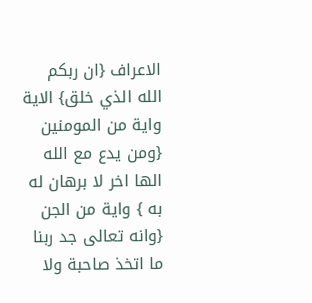الاعراف {ان ربكم الله الذي خلق} الاية واية من المومنين {ومن يدع مع الله الها اخر لا برهان له به } واية من الجن {وانه تعالى جد ربنا ما اتخذ صاحبة ولا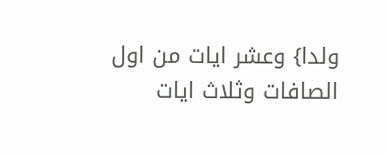ولدا} وعشر ايات من اول الصافات وثلاث ايات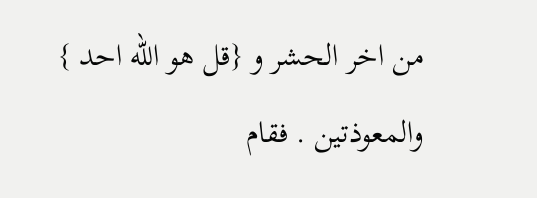من اخر الحشر و {قل هو الله احد } والمعوذتين . فقام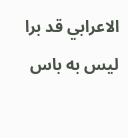الاعرابي قد برا ليس به باس